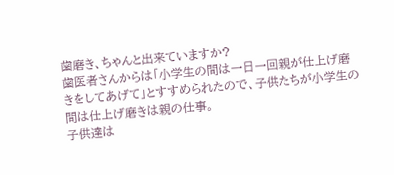歯磨き、ちゃんと出来ていますか?
歯医者さんからは「小学生の間は一日一回親が仕上げ磨きをしてあげて」とすすめられたので、子供たちが小学生の間は仕上げ磨きは親の仕事。
子供達は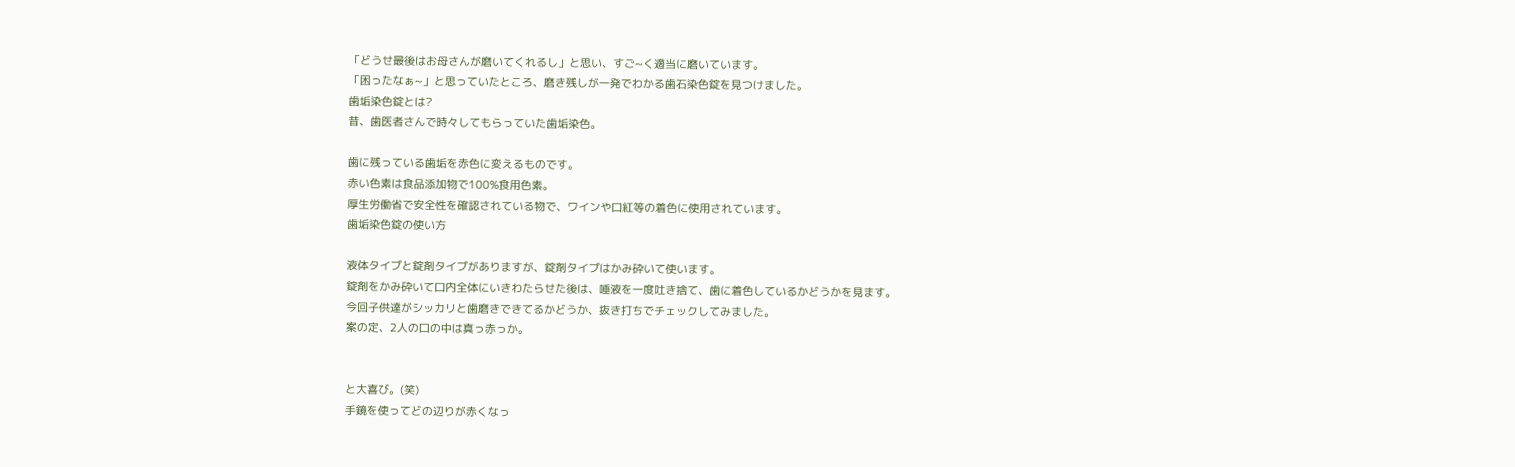「どうせ最後はお母さんが磨いてくれるし」と思い、すご~く適当に磨いています。
「困ったなぁ~」と思っていたところ、磨き残しが一発でわかる歯石染色錠を見つけました。
歯垢染色錠とは?
昔、歯医者さんで時々してもらっていた歯垢染色。

歯に残っている歯垢を赤色に変えるものです。
赤い色素は食品添加物で100%食用色素。
厚生労働省で安全性を確認されている物で、ワインや口紅等の着色に使用されています。
歯垢染色錠の使い方

液体タイプと錠剤タイプがありますが、錠剤タイプはかみ砕いて使います。
錠剤をかみ砕いて口内全体にいきわたらせた後は、唾液を一度吐き捨て、歯に着色しているかどうかを見ます。
今回子供達がシッカリと歯磨きできてるかどうか、抜き打ちでチェックしてみました。
案の定、2人の口の中は真っ赤っか。


と大喜び。(笑)
手鏡を使ってどの辺りが赤くなっ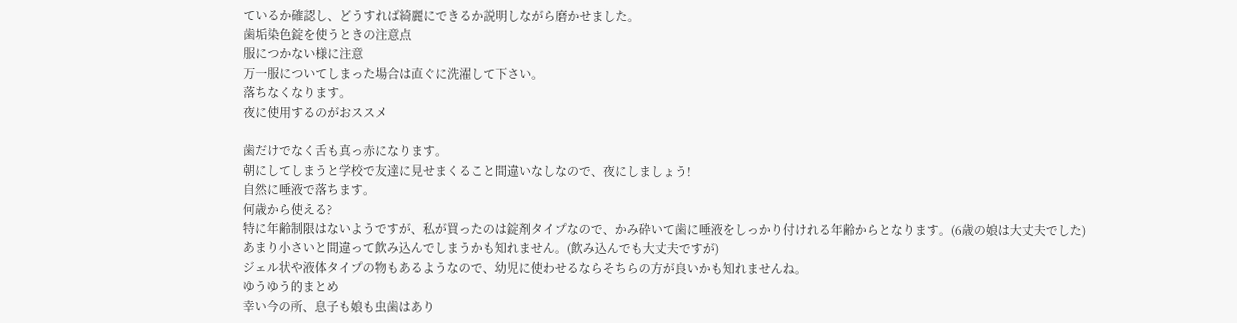ているか確認し、どうすれば綺麗にできるか説明しながら磨かせました。
歯垢染色錠を使うときの注意点
服につかない様に注意
万一服についてしまった場合は直ぐに洗濯して下さい。
落ちなくなります。
夜に使用するのがおススメ

歯だけでなく舌も真っ赤になります。
朝にしてしまうと学校で友達に見せまくること間違いなしなので、夜にしましょう!
自然に唾液で落ちます。
何歳から使える?
特に年齢制限はないようですが、私が買ったのは錠剤タイプなので、かみ砕いて歯に唾液をしっかり付けれる年齢からとなります。(6歳の娘は大丈夫でした)
あまり小さいと間違って飲み込んでしまうかも知れません。(飲み込んでも大丈夫ですが)
ジェル状や液体タイプの物もあるようなので、幼児に使わせるならそちらの方が良いかも知れませんね。
ゆうゆう的まとめ
幸い今の所、息子も娘も虫歯はあり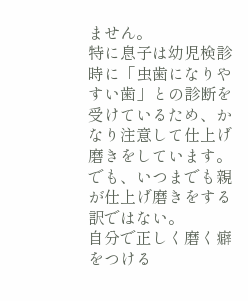ません。
特に息子は幼児検診時に「虫歯になりやすい歯」との診断を受けているため、かなり注意して仕上げ磨きをしています。
でも、いつまでも親が仕上げ磨きをする訳ではない。
自分で正しく磨く癖をつける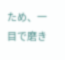ため、一目で磨き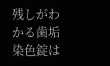残しがわかる歯垢染色錠は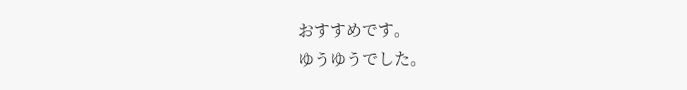おすすめです。
ゆうゆうでした。